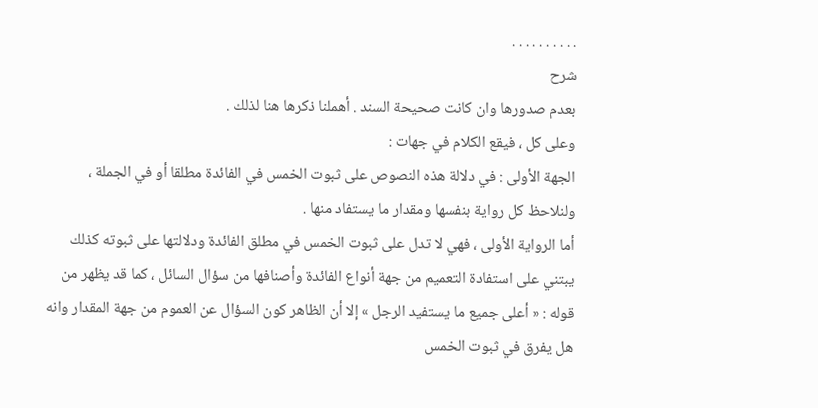. . . . . . . . . .
شرح
بعدم صدورها وان كانت صحيحة السند . أهملنا ذكرها هنا لذلك .
وعلى كل ، فيقع الكلام في جهات :
الجهة الأولى : في دلالة هذه النصوص على ثبوت الخمس في الفائدة مطلقا أو في الجملة ، ولنلاحظ كل رواية بنفسها ومقدار ما يستفاد منها .
أما الرواية الأولى ، فهي لا تدل على ثبوت الخمس في مطلق الفائدة ودلالتها على ثبوته كذلك يبتني على استفادة التعميم من جهة أنواع الفائدة وأصنافها من سؤال السائل ، كما قد يظهر من قوله : « أعلى جميع ما يستفيد الرجل » إلا أن الظاهر كون السؤال عن العموم من جهة المقدار وانه هل يفرق في ثبوت الخمس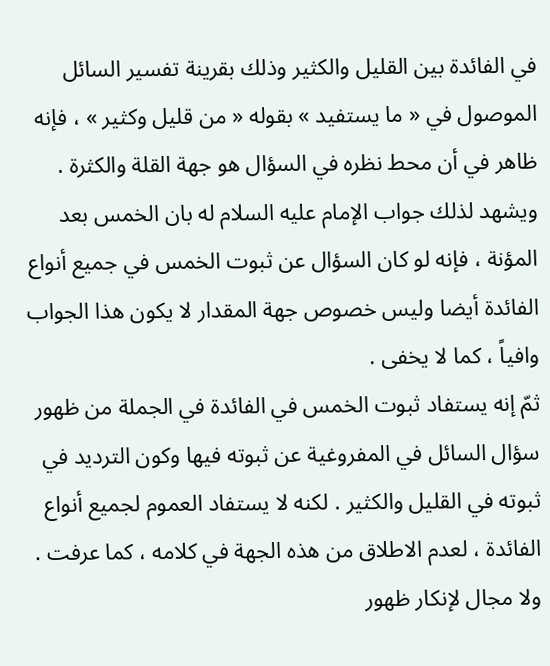في الفائدة بين القليل والكثير وذلك بقرينة تفسير السائل الموصول في « ما يستفيد » بقوله « من قليل وكثير » ، فإنه ظاهر في أن محط نظره في السؤال هو جهة القلة والكثرة .
ويشهد لذلك جواب الإمام عليه السلام له بان الخمس بعد المؤنة ، فإنه لو كان السؤال عن ثبوت الخمس في جميع أنواع الفائدة أيضا وليس خصوص جهة المقدار لا يكون هذا الجواب وافياً ، كما لا يخفى .
ثمّ إنه يستفاد ثبوت الخمس في الفائدة في الجملة من ظهور سؤال السائل في المفروغية عن ثبوته فيها وكون الترديد في ثبوته في القليل والكثير . لكنه لا يستفاد العموم لجميع أنواع الفائدة ، لعدم الاطلاق من هذه الجهة في كلامه ، كما عرفت .
ولا مجال لإنكار ظهور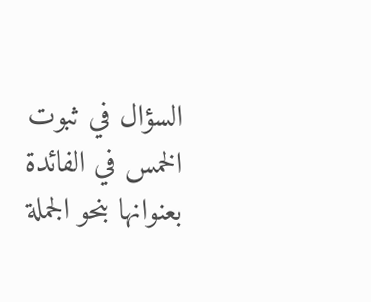السؤال في ثبوت الخمس في الفائدة بعنوانها بنحو الجملة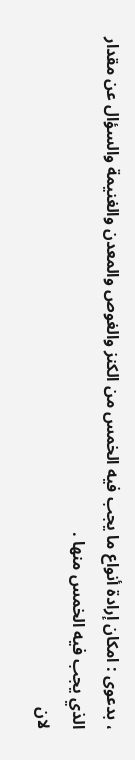، بدعوى : امكان إرادة أنواع ما يجب فيه الخمس من الكنز والغوص والمعدن والغنيمة والسؤال عن مقدار الذي يجب فيه الخمس منها .
لان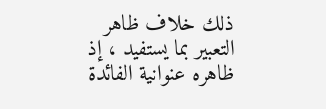ذلك خلاف ظاهر التعبير بما يستفيد ، إذ ظاهره عنوانية الفائدة